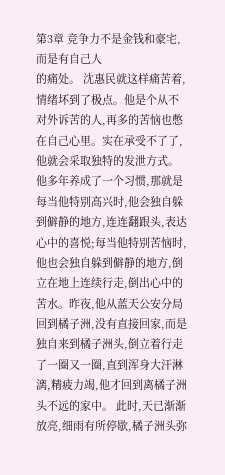第3章 竞争力不是金钱和豪宅,而是有自己人
的痛处。 沈惠民就这样痛苦着,情绪坏到了极点。他是个从不对外诉苦的人,再多的苦恼也憋在自己心里。实在承受不了了,他就会采取独特的发泄方式。他多年养成了一个习惯,那就是每当他特别高兴时,他会独自躲到僻静的地方,连连翻跟头,表达心中的喜悦;每当他特别苦恼时,他也会独自躲到僻静的地方,倒立在地上连续行走,倒出心中的苦水。昨夜,他从蓝天公安分局回到橘子洲,没有直接回家,而是独自来到橘子洲头,倒立着行走了一圈又一圈,直到浑身大汗淋漓,精疲力竭,他才回到离橘子洲头不远的家中。 此时,天已渐渐放亮,细雨有所停歇,橘子洲头弥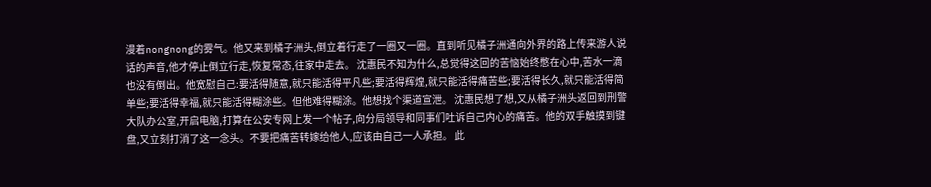漫着nongnong的雾气。他又来到橘子洲头,倒立着行走了一圈又一圈。直到听见橘子洲通向外界的路上传来游人说话的声音,他才停止倒立行走,恢复常态,往家中走去。 沈惠民不知为什么,总觉得这回的苦恼始终憋在心中,苦水一滴也没有倒出。他宽慰自己:要活得随意,就只能活得平凡些;要活得辉煌,就只能活得痛苦些;要活得长久,就只能活得简单些;要活得幸福,就只能活得糊涂些。但他难得糊涂。他想找个渠道宣泄。 沈惠民想了想,又从橘子洲头返回到刑警大队办公室,开启电脑,打算在公安专网上发一个帖子,向分局领导和同事们吐诉自己内心的痛苦。他的双手触摸到键盘,又立刻打消了这一念头。不要把痛苦转嫁给他人,应该由自己一人承担。 此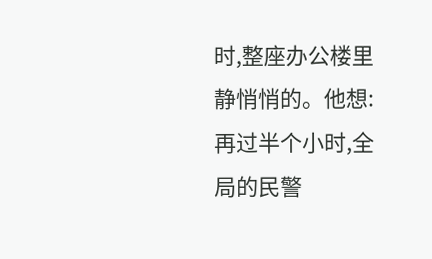时,整座办公楼里静悄悄的。他想:再过半个小时,全局的民警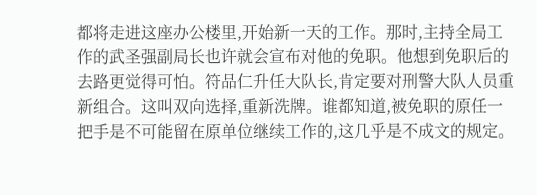都将走进这座办公楼里,开始新一天的工作。那时,主持全局工作的武圣强副局长也许就会宣布对他的免职。他想到免职后的去路更觉得可怕。符品仁升任大队长,肯定要对刑警大队人员重新组合。这叫双向选择,重新洗牌。谁都知道,被免职的原任一把手是不可能留在原单位继续工作的,这几乎是不成文的规定。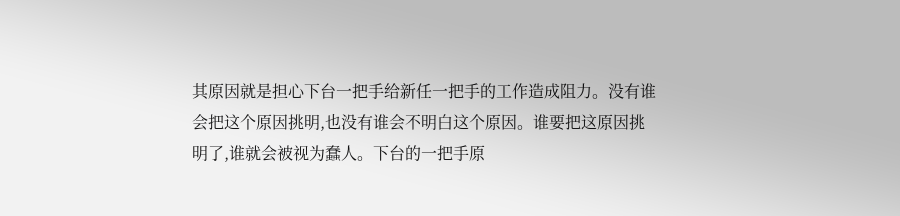其原因就是担心下台一把手给新任一把手的工作造成阻力。没有谁会把这个原因挑明,也没有谁会不明白这个原因。谁要把这原因挑明了,谁就会被视为蠢人。下台的一把手原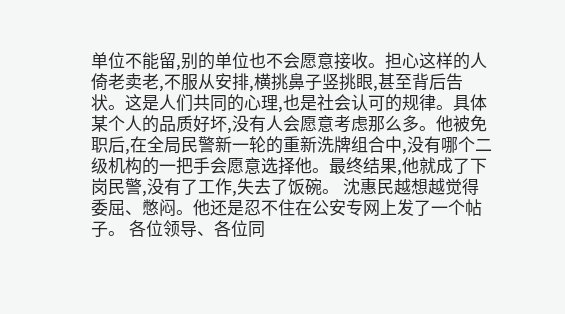单位不能留,别的单位也不会愿意接收。担心这样的人倚老卖老,不服从安排,横挑鼻子竖挑眼,甚至背后告状。这是人们共同的心理,也是社会认可的规律。具体某个人的品质好坏,没有人会愿意考虑那么多。他被免职后,在全局民警新一轮的重新洗牌组合中,没有哪个二级机构的一把手会愿意选择他。最终结果,他就成了下岗民警,没有了工作,失去了饭碗。 沈惠民越想越觉得委屈、憋闷。他还是忍不住在公安专网上发了一个帖子。 各位领导、各位同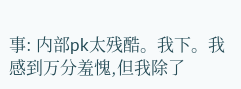事: 内部pk太残酷。我下。我感到万分羞愧,但我除了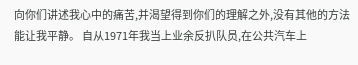向你们讲述我心中的痛苦,并渴望得到你们的理解之外,没有其他的方法能让我平静。 自从1971年我当上业余反扒队员,在公共汽车上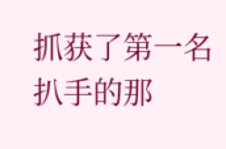抓获了第一名扒手的那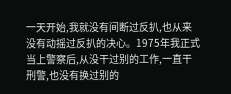一天开始,我就没有间断过反扒,也从来没有动摇过反扒的决心。1975年我正式当上警察后,从没干过别的工作,一直干刑警,也没有换过别的